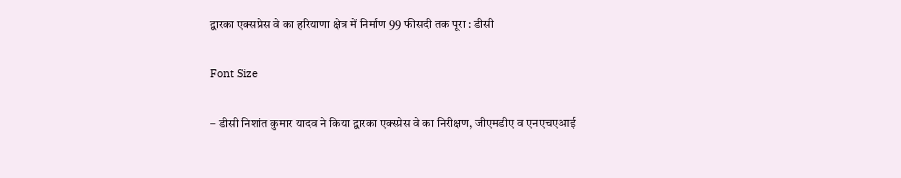द्वारका एक्सप्रेस वे का हरियाणा क्षेत्र में निर्माण 99 फीसदी तक पूरा : डीसी

Font Size

– डीसी निशांत कुमार यादव ने किया द्वारका एक्स्प्रेस वे का निरीक्षण, जीएमडीए व एनएचएआई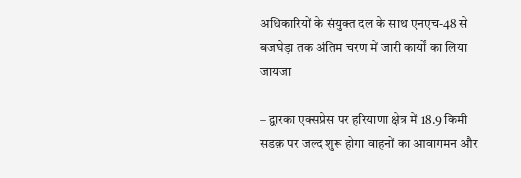अधिकारियों के संयुक्त दल के साथ एनएच-48 से बजघेड़ा तक अंतिम चरण में जारी कार्यों का लिया जायजा

– द्वारका एक्सप्रेस पर हरियाणा क्षेत्र में 18.9 किमी सडक़ पर जल्द शुरू होगा वाहनों का आवागमन और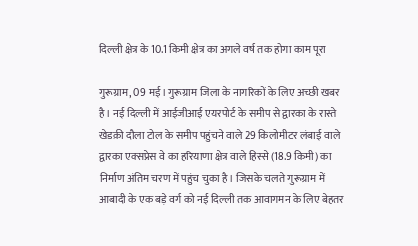दिल्ली क्षेत्र के 10.1 किमी क्षेत्र का अगले वर्ष तक होगा काम पूरा

गुरूग्राम, 09 मई। गुरूग्राम जिला के नागरिकों के लिए अच्छी खबर है। नई दिल्ली में आईजीआई एयरपोर्ट के समीप से द्वारका के रास्ते खेडक़ी दौला टोल के समीप पहुंचने वाले 29 किलोमीटर लंबाई वाले द्वारका एक्सप्रेस वे का हरियाणा क्षेत्र वाले हिस्से (18.9 किमी) का निर्माण अंतिम चरण में पहुंच चुका है। जिसके चलते गुरूग्राम में आबादी के एक बड़े वर्ग को नई दिल्ली तक आवागमन के लिए बेहतर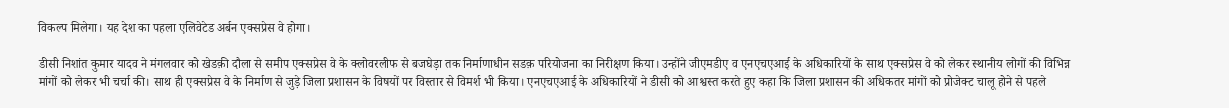विकल्प मिलेगा। यह देश का पहला एलिवेटेड अर्बन एक्सप्रेस वे होगा।

डीसी निशांत कुमार यादव ने मंगलवार को खेडक़ी दौला से समीप एक्सप्रेस वे के क्लोवरलीफ से बजघेड़ा तक निर्माणाधीन सडक़ परियोजना का निरीक्षण किया। उन्होंने जीएमडीए व एनएचएआई के अधिकारियों के साथ एक्सप्रेस वे को लेकर स्थानीय लोगों की विभिन्न मांगों को लेकर भी चर्चा की। साथ ही एक्सप्रेस वे के निर्माण से जुड़े जिला प्रशासन के विषयों पर विस्तार से विमर्श भी किया। एनएचएआई के अधिकारियों ने डीसी को आश्वस्त करते हुए कहा कि जिला प्रशासन की अधिकतर मांगों को प्रोजेक्ट चालू होने से पहले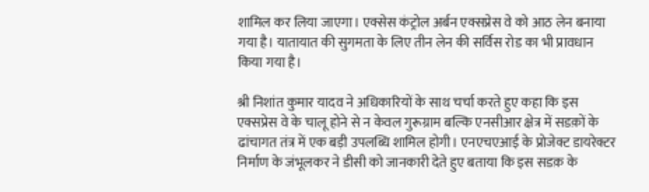शामिल कर लिया जाएगा। एक्सेस कंट्रोल अर्बन एक्सप्रेस वे को आठ लेन बनाया गया है। यातायात की सुगमता के लिए तीन लेन की सर्विस रोड का भी प्रावधान किया गया है।

श्री निशांत कुमार यादव ने अधिकारियों के साथ चर्चा करते हुए कहा कि इस एक्सप्रेस वे के चालू होने से न केवल गुरूग्राम बल्कि एनसीआर क्षेत्र में सडक़ों के ढांचागत तंत्र में एक बड़ी उपलब्धि शामिल होगी। एनएचएआई के प्रोजेक्ट डायरेक्टर निर्माण के जंभूलकर ने डीसी को जानकारी देते हुए बताया कि इस सडक़ के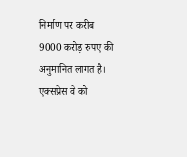निर्माण पर करीब 9000 करोड़ रुपए की अनुमानित लागत है। एक्सप्रेस वे को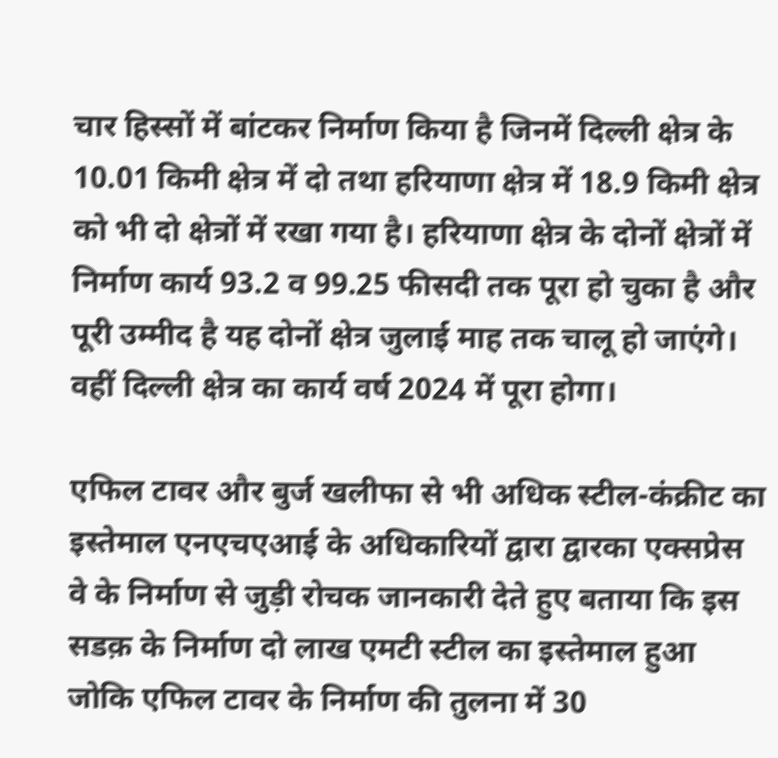चार हिस्सों में बांटकर निर्माण किया है जिनमें दिल्ली क्षेत्र के 10.01 किमी क्षेत्र में दो तथा हरियाणा क्षेत्र में 18.9 किमी क्षेत्र को भी दो क्षेत्रों में रखा गया है। हरियाणा क्षेत्र के दोनों क्षेत्रों में निर्माण कार्य 93.2 व 99.25 फीसदी तक पूरा हो चुका है और पूरी उम्मीद है यह दोनों क्षेत्र जुलाई माह तक चालू हो जाएंगे। वहीं दिल्ली क्षेत्र का कार्य वर्ष 2024 में पूरा होगा।

एफिल टावर और बुर्ज खलीफा से भी अधिक स्टील-कंक्रीट का इस्तेमाल एनएचएआई के अधिकारियों द्वारा द्वारका एक्सप्रेस वे के निर्माण से जुड़ी रोचक जानकारी देते हुए बताया कि इस सडक़ के निर्माण दो लाख एमटी स्टील का इस्तेमाल हुआ जोकि एफिल टावर के निर्माण की तुलना में 30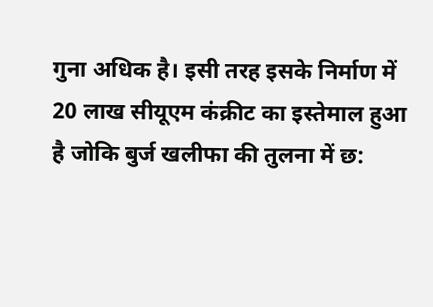गुना अधिक है। इसी तरह इसके निर्माण में 20 लाख सीयूएम कंक्रीट का इस्तेमाल हुआ है जोकि बुर्ज खलीफा की तुलना में छ: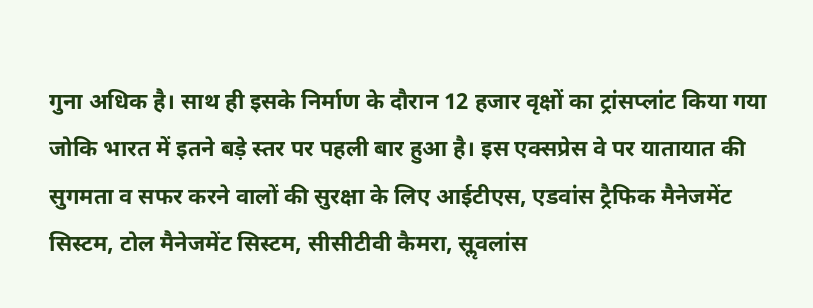गुना अधिक है। साथ ही इसके निर्माण के दौरान 12 हजार वृक्षों का ट्रांसप्लांट किया गया जोकि भारत में इतने बड़े स्तर पर पहली बार हुआ है। इस एक्सप्रेस वे पर यातायात की सुगमता व सफर करने वालों की सुरक्षा के लिए आईटीएस, एडवांस ट्रैफिक मैनेजमेंट सिस्टम, टोल मैनेजमेंट सिस्टम, सीसीटीवी कैमरा, सॢवलांस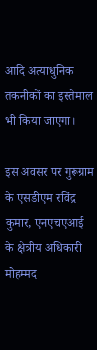आदि अत्याधुनिक तकनीकों का इस्तेमाल भी किया जाएगा।

इस अवसर पर गुरूग्राम के एसडीएम रविंद्र कुमार, एनएचएआई के क्षेत्रीय अधिकारी मोहम्मद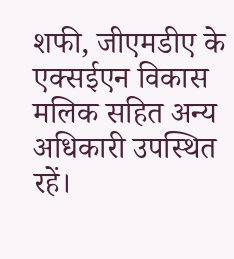शफी, जीएमडीए के एक्सईएन विकास मलिक सहित अन्य अधिकारी उपस्थित रहें।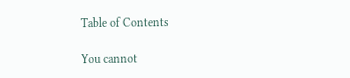Table of Contents

You cannot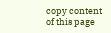copy content of this page